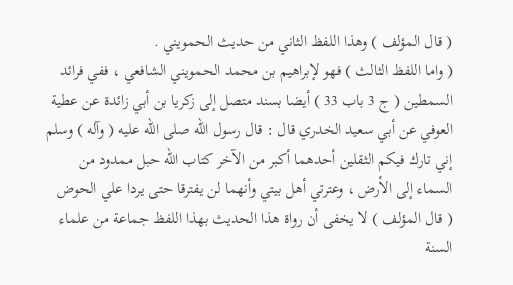( قال المؤلف ) وهذا اللفظ الثاني من حديث الحمويني .
( واما اللفظ الثالث ) فهو لإبراهيم بن محمد الحمويني الشافعي ، ففي فرائد
السمطين ( ج 3 باب 33 ) أيضا بسند متصل إلى زكريا بن أبي زائدة عن عطية
العوفي عن أبي سعيد الخدري قال : قال رسول الله صلى الله عليه ( وآله ) وسلم
إني تارك فيكم الثقلين أحدهما أكبر من الآخر كتاب الله حبل ممدود من
السماء إلى الأرض ، وعترتي أهل بيتي وأنهما لن يفترقا حتى يردا علي الحوض
( قال المؤلف ) لا يخفى أن رواة هذا الحديث بهذا اللفظ جماعة من علماء
السنة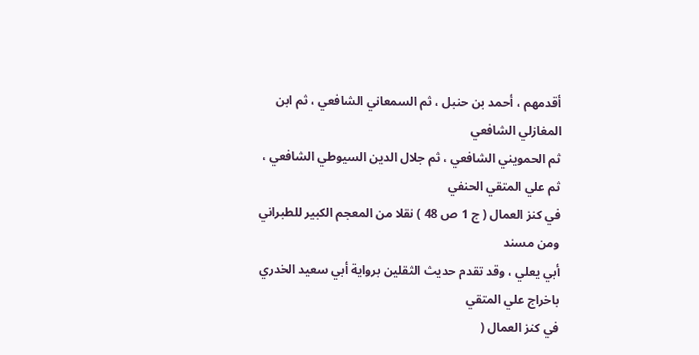أقدمهم ، أحمد بن حنبل ، ثم السمعاني الشافعي ، ثم ابن المغازلي الشافعي
ثم الحمويني الشافعي ، ثم جلال الدين السيوطي الشافعي ، ثم علي المتقي الحنفي
في كنز العمال ( ج 1 ص 48 ) نقلا من المعجم الكبير للطبراني ومن مسند
أبي يعلي ، وقد تقدم حديث الثقلين برواية أبي سعيد الخدري باخراج علي المتقي
في كنز العمال (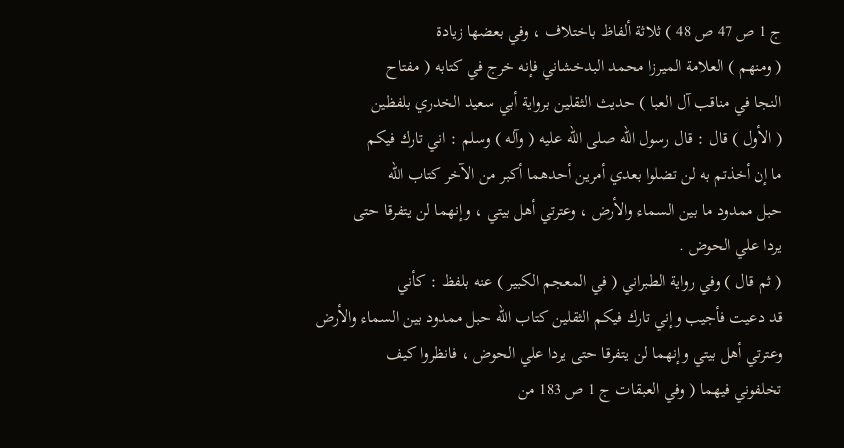ج 1 ص 47 ص 48 ) ثلاثة ألفاظ باختلاف ، وفي بعضها زيادة
( ومنهم ) العلامة الميرزا محمد البدخشاني فإنه خرج في كتابه ( مفتاح
النجا في مناقب آل العبا ) حديث الثقلين برواية أبي سعيد الخدري بلفظين
( الأول ) قال : قال رسول الله صلى الله عليه ( وآله ) وسلم : اني تارك فيكم
ما إن أخذتم به لن تضلوا بعدي أمرين أحدهما أكبر من الآخر كتاب الله
حبل ممدود ما بين السماء والأرض ، وعترتي أهل بيتي ، وإنهما لن يتفرقا حتى
يردا علي الحوض .
( ثم قال ) وفي رواية الطبراني ( في المعجم الكبير ) عنه بلفظ : كأني
قد دعيت فأجيب وإني تارك فيكم الثقلين كتاب الله حبل ممدود بين السماء والأرض
وعترتي أهل بيتي وإنهما لن يتفرقا حتى يردا علي الحوض ، فانظروا كيف
تخلفوني فيهما ( وفي العبقات ج 1 ص 183 من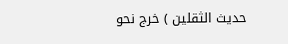حديث الثقلين ) خرج نحو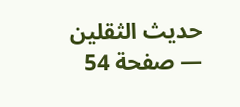حديث الثقلين — صفحة 54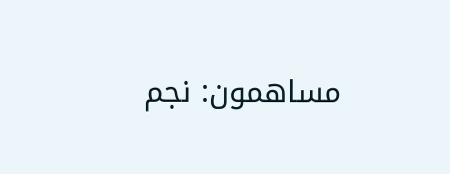مساهمون: نجم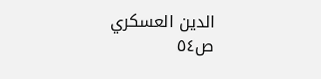الدين العسكري
ص٥٤